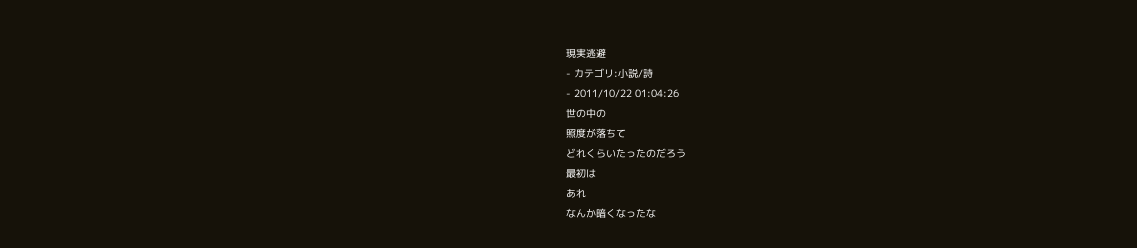現実逃避
- カテゴリ:小説/詩
- 2011/10/22 01:04:26
世の中の
照度が落ちて
どれくらいたったのだろう
最初は
あれ
なんか暗くなったな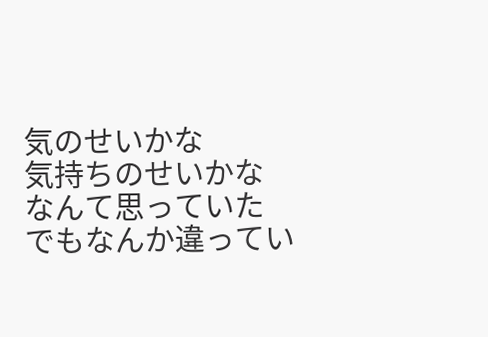気のせいかな
気持ちのせいかな
なんて思っていた
でもなんか違ってい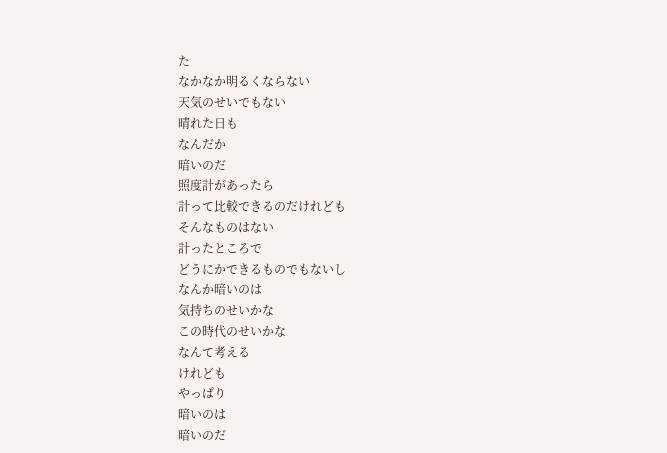た
なかなか明るくならない
天気のせいでもない
晴れた日も
なんだか
暗いのだ
照度計があったら
計って比較できるのだけれども
そんなものはない
計ったところで
どうにかできるものでもないし
なんか暗いのは
気持ちのせいかな
この時代のせいかな
なんて考える
けれども
やっぱり
暗いのは
暗いのだ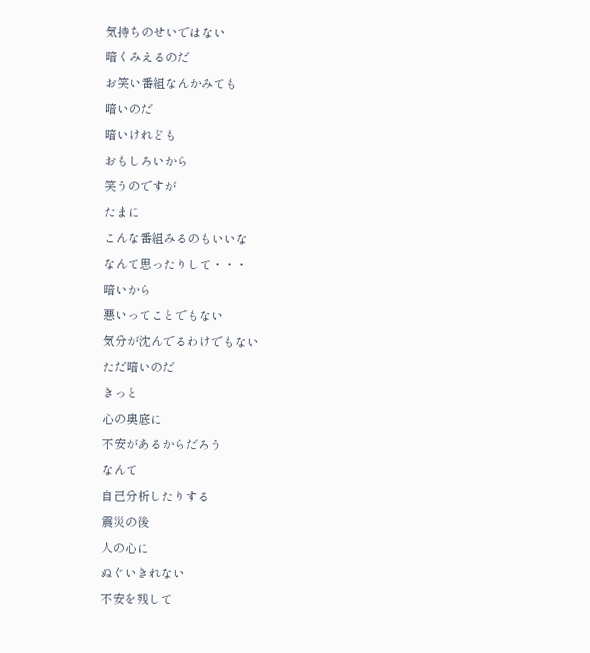気持ちのせいではない
暗くみえるのだ
お笑い番組なんかみても
暗いのだ
暗いけれども
おもしろいから
笑うのですが
たまに
こんな番組みるのもいいな
なんて思ったりして・・・
暗いから
悪いってことでもない
気分が沈んでるわけでもない
ただ暗いのだ
きっと
心の奥底に
不安があるからだろう
なんて
自己分析したりする
震災の後
人の心に
ぬぐいきれない
不安を残して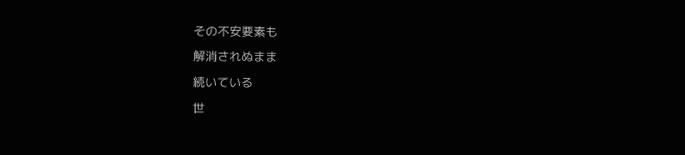その不安要素も
解消されぬまま
続いている
世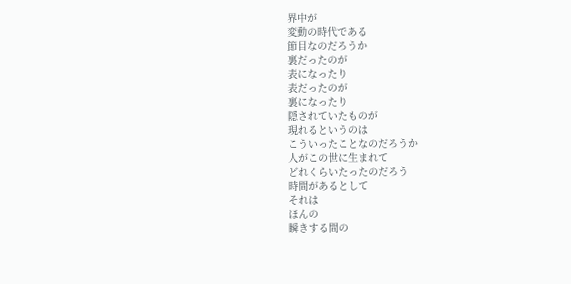界中が
変動の時代である
節目なのだろうか
裏だったのが
表になったり
表だったのが
裏になったり
隠されていたものが
現れるというのは
こういったことなのだろうか
人がこの世に生まれて
どれくらいたったのだろう
時間があるとして
それは
ほんの
瞬きする間の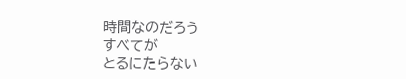時間なのだろう
すべてが
とるにたらない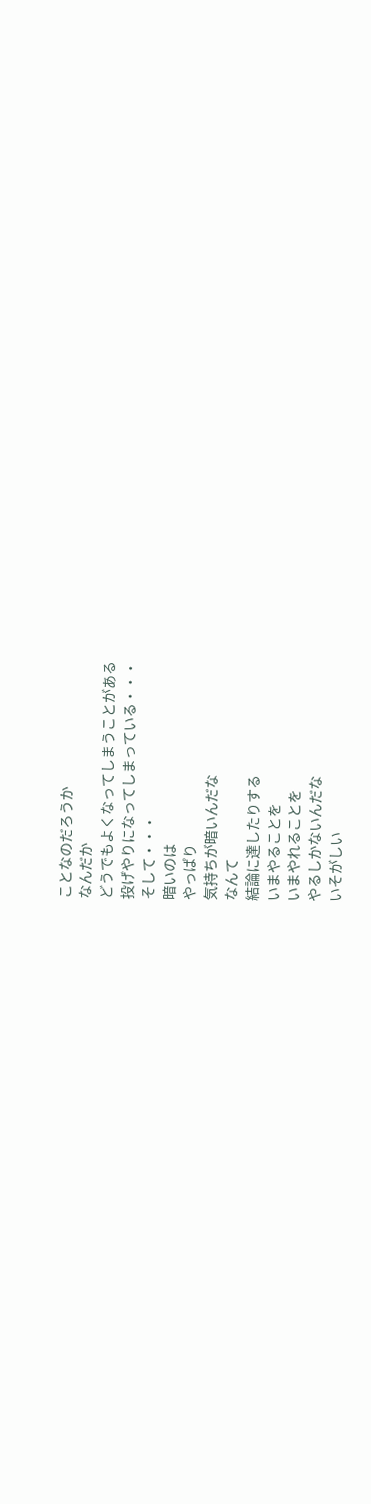ことなのだろうか
なんだか
どうでもよくなってしまうことがある
投げやりになってしまっている・・・
そして・・・
暗いのは
やっぱり
気持ちが暗いんだな
なんて
結論に達したりする
いまやることを
いまやれることを
やるしかないんだな
いそがしい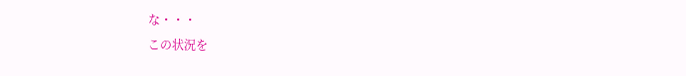な・・・
この状況を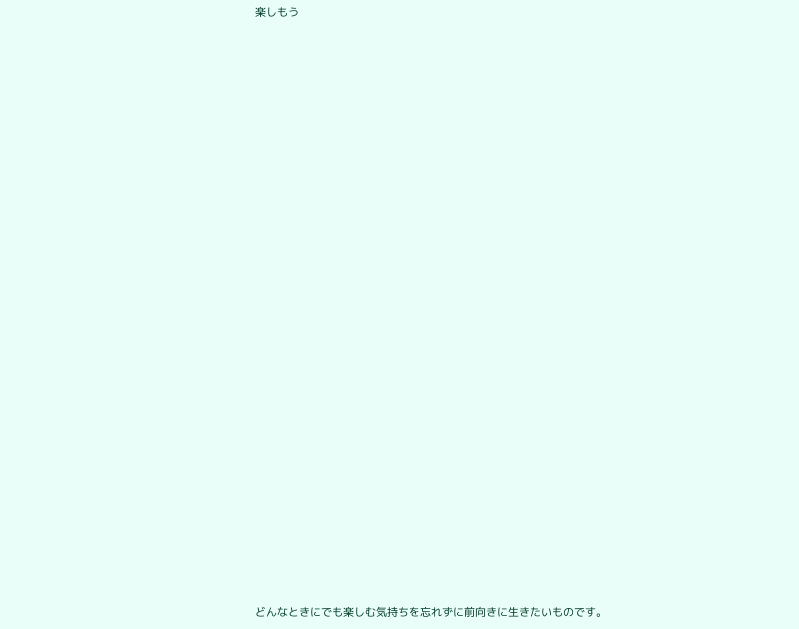楽しもう




























どんなときにでも楽しむ気持ちを忘れずに前向きに生きたいものです。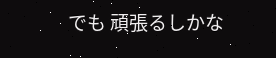でも 頑張るしかな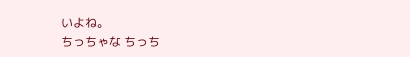いよね。
ちっちゃな ちっち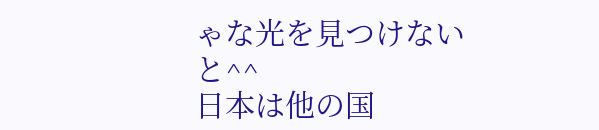ゃな光を見つけないと^^
日本は他の国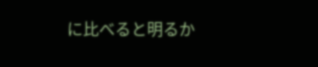に比べると明るか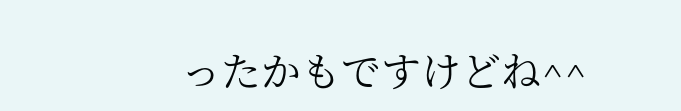ったかもですけどね^^